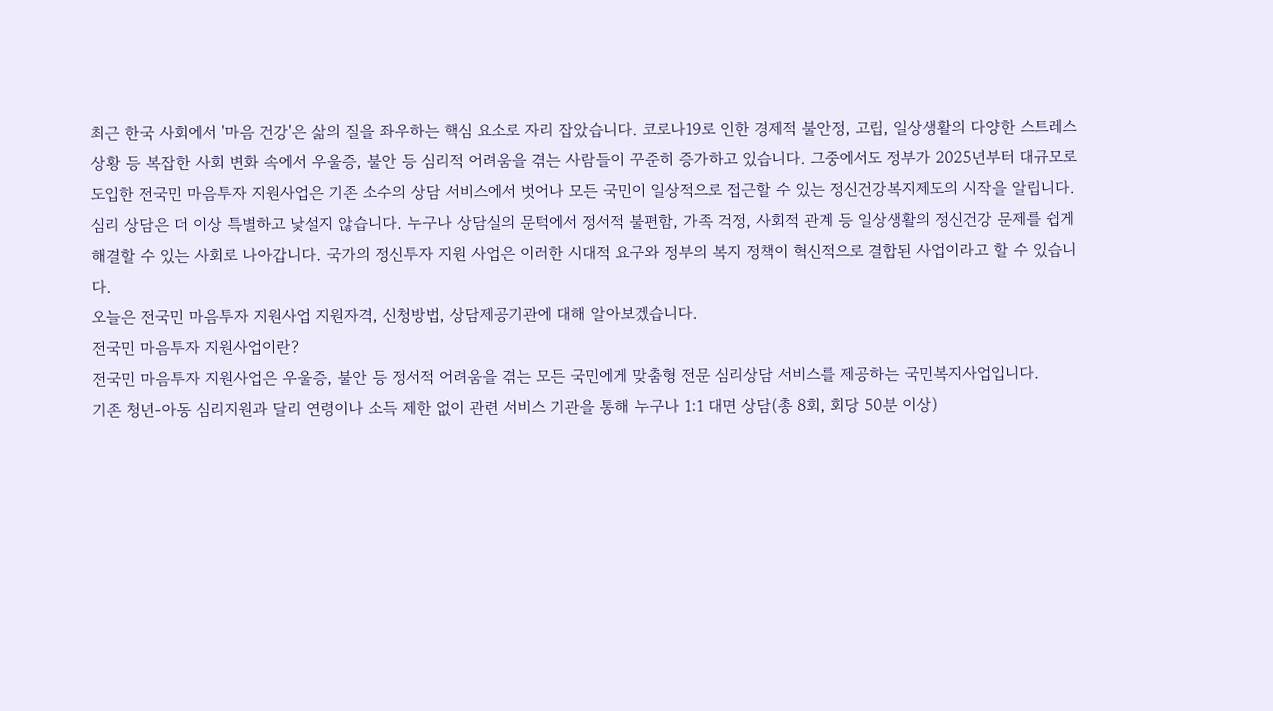최근 한국 사회에서 '마음 건강'은 삶의 질을 좌우하는 핵심 요소로 자리 잡았습니다. 코로나19로 인한 경제적 불안정, 고립, 일상생활의 다양한 스트레스 상황 등 복잡한 사회 변화 속에서 우울증, 불안 등 심리적 어려움을 겪는 사람들이 꾸준히 증가하고 있습니다. 그중에서도 정부가 2025년부터 대규모로 도입한 전국민 마음투자 지원사업은 기존 소수의 상담 서비스에서 벗어나 모든 국민이 일상적으로 접근할 수 있는 정신건강복지제도의 시작을 알립니다.
심리 상담은 더 이상 특별하고 낯설지 않습니다. 누구나 상담실의 문턱에서 정서적 불편함, 가족 걱정, 사회적 관계 등 일상생활의 정신건강 문제를 쉽게 해결할 수 있는 사회로 나아갑니다. 국가의 정신투자 지원 사업은 이러한 시대적 요구와 정부의 복지 정책이 혁신적으로 결합된 사업이라고 할 수 있습니다.
오늘은 전국민 마음투자 지원사업 지원자격, 신청방법, 상담제공기관에 대해 알아보겠습니다.
전국민 마음투자 지원사업이란?
전국민 마음투자 지원사업은 우울증, 불안 등 정서적 어려움을 겪는 모든 국민에게 맞춤형 전문 심리상담 서비스를 제공하는 국민복지사업입니다.
기존 청년-아동 심리지원과 달리 연령이나 소득 제한 없이 관련 서비스 기관을 통해 누구나 1:1 대면 상담(총 8회, 회당 50분 이상)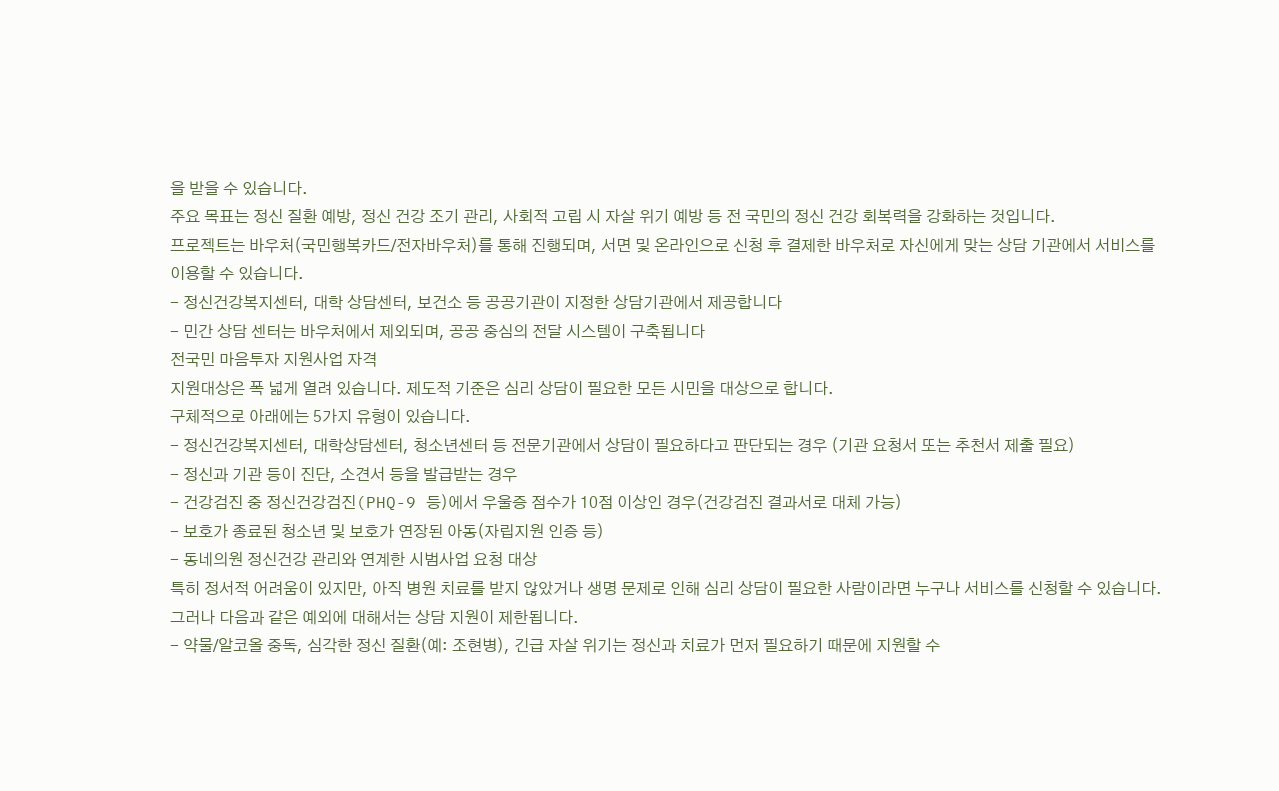을 받을 수 있습니다.
주요 목표는 정신 질환 예방, 정신 건강 조기 관리, 사회적 고립 시 자살 위기 예방 등 전 국민의 정신 건강 회복력을 강화하는 것입니다.
프로젝트는 바우처(국민행복카드/전자바우처)를 통해 진행되며, 서면 및 온라인으로 신청 후 결제한 바우처로 자신에게 맞는 상담 기관에서 서비스를 이용할 수 있습니다.
- 정신건강복지센터, 대학 상담센터, 보건소 등 공공기관이 지정한 상담기관에서 제공합니다
- 민간 상담 센터는 바우처에서 제외되며, 공공 중심의 전달 시스템이 구축됩니다
전국민 마음투자 지원사업 자격
지원대상은 폭 넓게 열려 있습니다. 제도적 기준은 심리 상담이 필요한 모든 시민을 대상으로 합니다.
구체적으로 아래에는 5가지 유형이 있습니다.
- 정신건강복지센터, 대학상담센터, 청소년센터 등 전문기관에서 상담이 필요하다고 판단되는 경우 (기관 요청서 또는 추천서 제출 필요)
- 정신과 기관 등이 진단, 소견서 등을 발급받는 경우
- 건강검진 중 정신건강검진(PHQ-9 등)에서 우울증 점수가 10점 이상인 경우(건강검진 결과서로 대체 가능)
- 보호가 종료된 청소년 및 보호가 연장된 아동(자립지원 인증 등)
- 동네의원 정신건강 관리와 연계한 시범사업 요청 대상
특히 정서적 어려움이 있지만, 아직 병원 치료를 받지 않았거나 생명 문제로 인해 심리 상담이 필요한 사람이라면 누구나 서비스를 신청할 수 있습니다.
그러나 다음과 같은 예외에 대해서는 상담 지원이 제한됩니다.
- 약물/알코올 중독, 심각한 정신 질환(예: 조현병), 긴급 자살 위기는 정신과 치료가 먼저 필요하기 때문에 지원할 수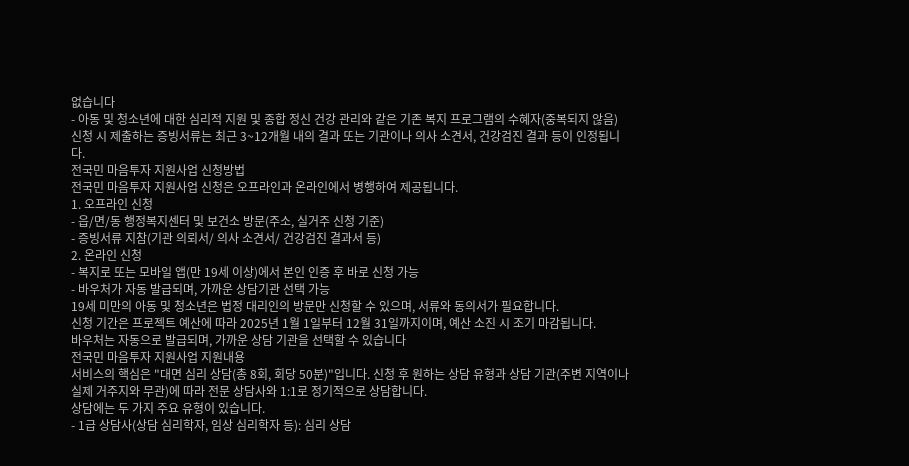없습니다
- 아동 및 청소년에 대한 심리적 지원 및 종합 정신 건강 관리와 같은 기존 복지 프로그램의 수혜자(중복되지 않음)
신청 시 제출하는 증빙서류는 최근 3~12개월 내의 결과 또는 기관이나 의사 소견서, 건강검진 결과 등이 인정됩니다.
전국민 마음투자 지원사업 신청방법
전국민 마음투자 지원사업 신청은 오프라인과 온라인에서 병행하여 제공됩니다.
1. 오프라인 신청
- 읍/면/동 행정복지센터 및 보건소 방문(주소, 실거주 신청 기준)
- 증빙서류 지참(기관 의뢰서/ 의사 소견서/ 건강검진 결과서 등)
2. 온라인 신청
- 복지로 또는 모바일 앱(만 19세 이상)에서 본인 인증 후 바로 신청 가능
- 바우처가 자동 발급되며, 가까운 상담기관 선택 가능
19세 미만의 아동 및 청소년은 법정 대리인의 방문만 신청할 수 있으며, 서류와 동의서가 필요합니다.
신청 기간은 프로젝트 예산에 따라 2025년 1월 1일부터 12월 31일까지이며, 예산 소진 시 조기 마감됩니다.
바우처는 자동으로 발급되며, 가까운 상담 기관을 선택할 수 있습니다
전국민 마음투자 지원사업 지원내용
서비스의 핵심은 "대면 심리 상담(총 8회, 회당 50분)"입니다. 신청 후 원하는 상담 유형과 상담 기관(주변 지역이나 실제 거주지와 무관)에 따라 전문 상담사와 1:1로 정기적으로 상담합니다.
상담에는 두 가지 주요 유형이 있습니다.
- 1급 상담사(상담 심리학자, 임상 심리학자 등): 심리 상담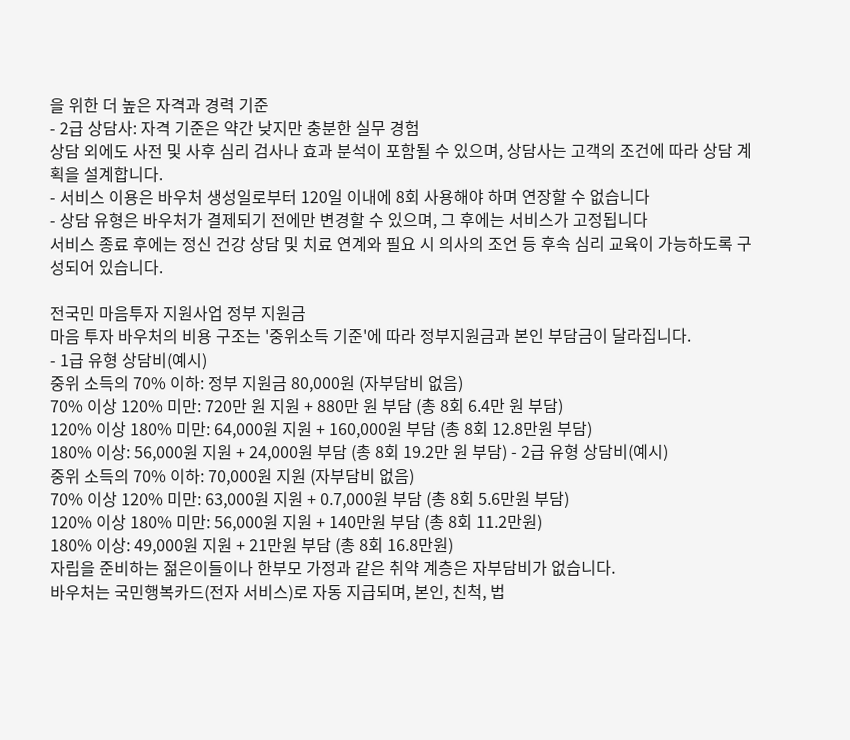을 위한 더 높은 자격과 경력 기준
- 2급 상담사: 자격 기준은 약간 낮지만 충분한 실무 경험
상담 외에도 사전 및 사후 심리 검사나 효과 분석이 포함될 수 있으며, 상담사는 고객의 조건에 따라 상담 계획을 설계합니다.
- 서비스 이용은 바우처 생성일로부터 120일 이내에 8회 사용해야 하며 연장할 수 없습니다
- 상담 유형은 바우처가 결제되기 전에만 변경할 수 있으며, 그 후에는 서비스가 고정됩니다
서비스 종료 후에는 정신 건강 상담 및 치료 연계와 필요 시 의사의 조언 등 후속 심리 교육이 가능하도록 구성되어 있습니다.

전국민 마음투자 지원사업 정부 지원금
마음 투자 바우처의 비용 구조는 '중위소득 기준'에 따라 정부지원금과 본인 부담금이 달라집니다.
- 1급 유형 상담비(예시)
중위 소득의 70% 이하: 정부 지원금 80,000원 (자부담비 없음)
70% 이상 120% 미만: 720만 원 지원 + 880만 원 부담 (총 8회 6.4만 원 부담)
120% 이상 180% 미만: 64,000원 지원 + 160,000원 부담 (총 8회 12.8만원 부담)
180% 이상: 56,000원 지원 + 24,000원 부담 (총 8회 19.2만 원 부담) - 2급 유형 상담비(예시)
중위 소득의 70% 이하: 70,000원 지원 (자부담비 없음)
70% 이상 120% 미만: 63,000원 지원 + 0.7,000원 부담 (총 8회 5.6만원 부담)
120% 이상 180% 미만: 56,000원 지원 + 140만원 부담 (총 8회 11.2만원)
180% 이상: 49,000원 지원 + 21만원 부담 (총 8회 16.8만원)
자립을 준비하는 젊은이들이나 한부모 가정과 같은 취약 계층은 자부담비가 없습니다.
바우처는 국민행복카드(전자 서비스)로 자동 지급되며, 본인, 친척, 법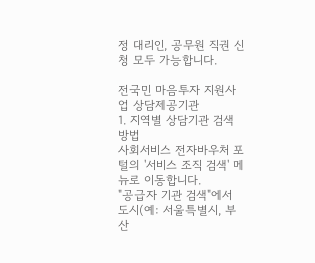정 대리인, 공무원 직권 신청 모두 가능합니다.

전국민 마음투자 지원사업 상담제공기관
1. 지역별 상담기관 검색 방법
사회서비스 전자바우처 포털의 '서비스 조직 검색' 메뉴로 이동합니다.
"공급자 기관 검색"에서 도시(예: 서울특별시, 부산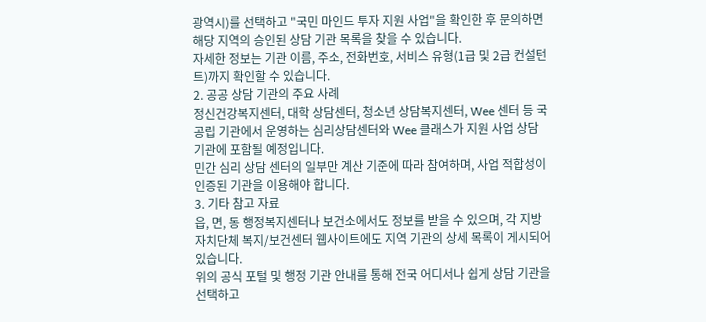광역시)를 선택하고 "국민 마인드 투자 지원 사업"을 확인한 후 문의하면 해당 지역의 승인된 상담 기관 목록을 찾을 수 있습니다.
자세한 정보는 기관 이름, 주소, 전화번호, 서비스 유형(1급 및 2급 컨설턴트)까지 확인할 수 있습니다.
2. 공공 상담 기관의 주요 사례
정신건강복지센터, 대학 상담센터, 청소년 상담복지센터, Wee 센터 등 국공립 기관에서 운영하는 심리상담센터와 Wee 클래스가 지원 사업 상담 기관에 포함될 예정입니다.
민간 심리 상담 센터의 일부만 계산 기준에 따라 참여하며, 사업 적합성이 인증된 기관을 이용해야 합니다.
3. 기타 참고 자료
읍, 면, 동 행정복지센터나 보건소에서도 정보를 받을 수 있으며, 각 지방자치단체 복지/보건센터 웹사이트에도 지역 기관의 상세 목록이 게시되어 있습니다.
위의 공식 포털 및 행정 기관 안내를 통해 전국 어디서나 쉽게 상담 기관을 선택하고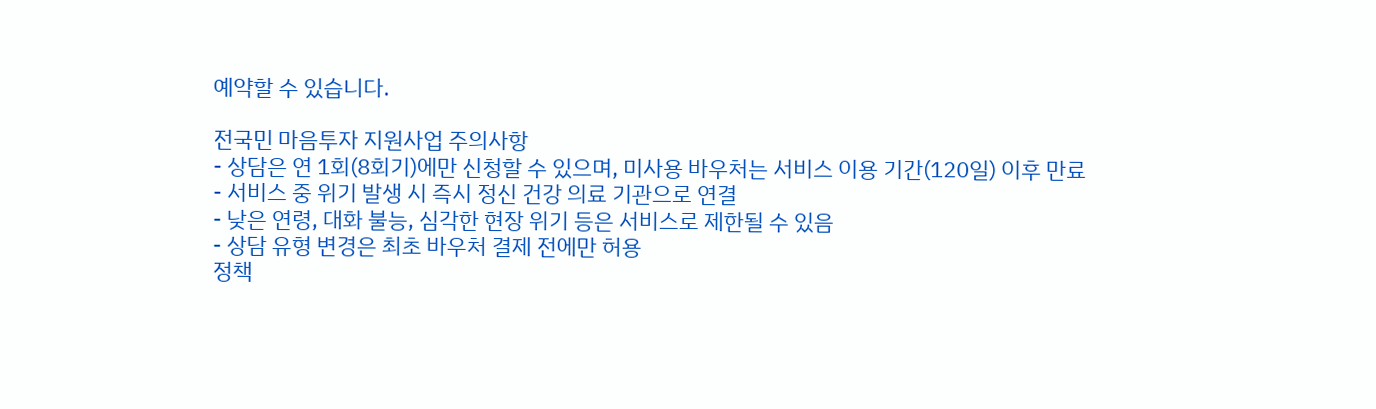예약할 수 있습니다.

전국민 마음투자 지원사업 주의사항
- 상담은 연 1회(8회기)에만 신청할 수 있으며, 미사용 바우처는 서비스 이용 기간(120일) 이후 만료
- 서비스 중 위기 발생 시 즉시 정신 건강 의료 기관으로 연결
- 낮은 연령, 대화 불능, 심각한 현장 위기 등은 서비스로 제한될 수 있음
- 상담 유형 변경은 최초 바우처 결제 전에만 허용
정책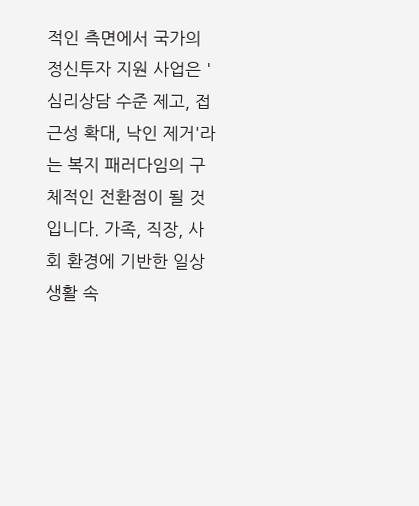적인 측면에서 국가의 정신투자 지원 사업은 '심리상담 수준 제고, 접근성 확대, 낙인 제거'라는 복지 패러다임의 구체적인 전환점이 될 것입니다. 가족, 직장, 사회 환경에 기반한 일상생활 속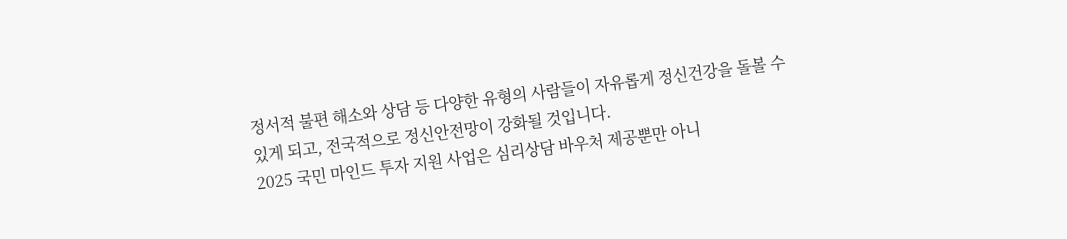정서적 불편 해소와 상담 등 다양한 유형의 사람들이 자유롭게 정신건강을 돌볼 수 있게 되고, 전국적으로 정신안전망이 강화될 것입니다.
2025 국민 마인드 투자 지원 사업은 심리상담 바우처 제공뿐만 아니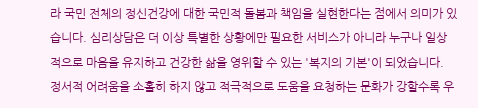라 국민 전체의 정신건강에 대한 국민적 돌봄과 책임을 실현한다는 점에서 의미가 있습니다. 심리상담은 더 이상 특별한 상황에만 필요한 서비스가 아니라 누구나 일상적으로 마음을 유지하고 건강한 삶을 영위할 수 있는 '복지의 기본'이 되었습니다.
정서적 어려움을 소홀히 하지 않고 적극적으로 도움을 요청하는 문화가 강할수록 우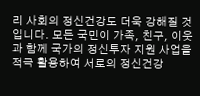리 사회의 정신건강도 더욱 강해질 것입니다. 모든 국민이 가족, 친구, 이웃과 함께 국가의 정신투자 지원 사업을 적극 활용하여 서로의 정신건강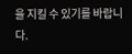을 지킬 수 있기를 바랍니다.